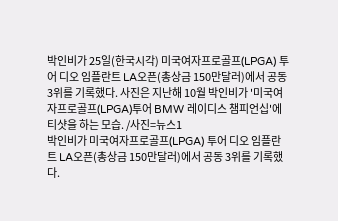박인비가 25일(한국시각) 미국여자프로골프(LPGA) 투어 디오 임플란트 LA오픈(총상금 150만달러)에서 공동 3위를 기록했다. 사진은 지난해 10월 박인비가 '미국여자프로골프(LPGA)투어 BMW 레이디스 챔피언십'에 티샷을 하는 모습. /사진=뉴스1
박인비가 미국여자프로골프(LPGA) 투어 디오 임플란트 LA오픈(총상금 150만달러)에서 공동 3위를 기록했다.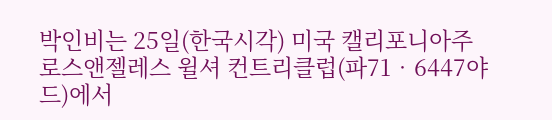박인비는 25일(한국시각) 미국 캘리포니아주 로스앤젤레스 윌셔 컨트리클럽(파71‧6447야드)에서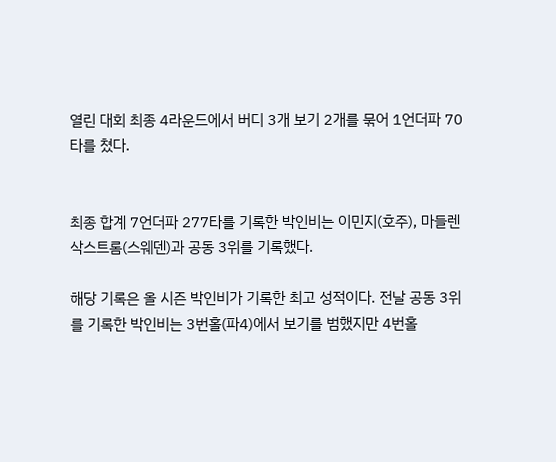열린 대회 최종 4라운드에서 버디 3개 보기 2개를 묶어 1언더파 70타를 쳤다.


최종 합계 7언더파 277타를 기록한 박인비는 이민지(호주), 마들렌 삭스트롬(스웨덴)과 공동 3위를 기록했다.

해당 기록은 올 시즌 박인비가 기록한 최고 성적이다. 전날 공동 3위를 기록한 박인비는 3번홀(파4)에서 보기를 범했지만 4번홀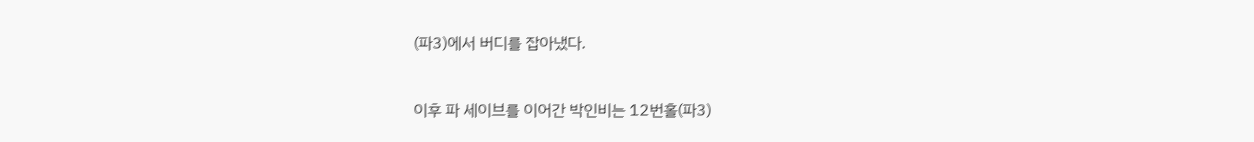(파3)에서 버디를 잡아냈다.


이후 파 세이브를 이어간 박인비는 12번홀(파3)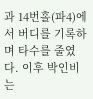과 14번홀(파4)에서 버디를 기록하며 타수를 줄였다. 이후 박인비는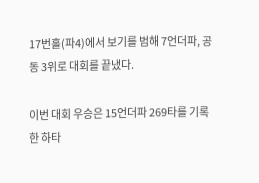17번홀(파4)에서 보기를 범해 7언더파, 공동 3위로 대회를 끝냈다.

이번 대회 우승은 15언더파 269타를 기록한 하타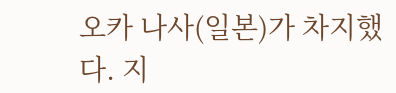오카 나사(일본)가 차지했다. 지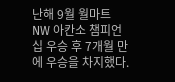난해 9월 월마트 NW 아칸소 챔피언십 우승 후 7개월 만에 우승을 차지했다.